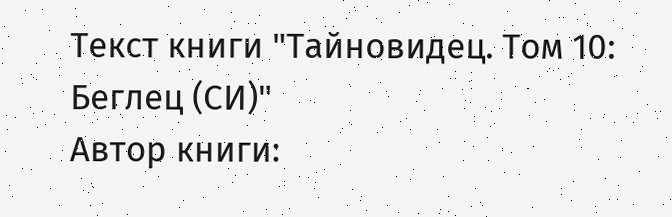Текст книги "Тайновидец. Том 10: Беглец (СИ)"
Автор книги: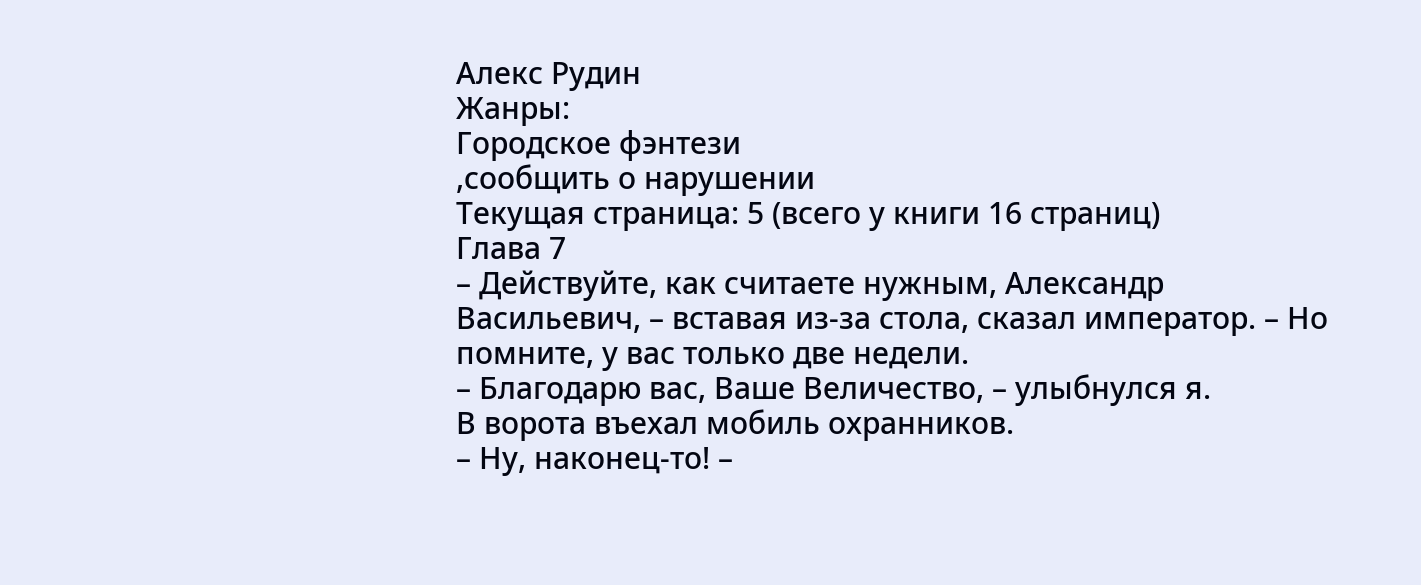Алекс Рудин
Жанры:
Городское фэнтези
,сообщить о нарушении
Текущая страница: 5 (всего у книги 16 страниц)
Глава 7
– Действуйте, как считаете нужным, Александр Васильевич, – вставая из-за стола, сказал император. – Но помните, у вас только две недели.
– Благодарю вас, Ваше Величество, – улыбнулся я.
В ворота въехал мобиль охранников.
– Ну, наконец-то! –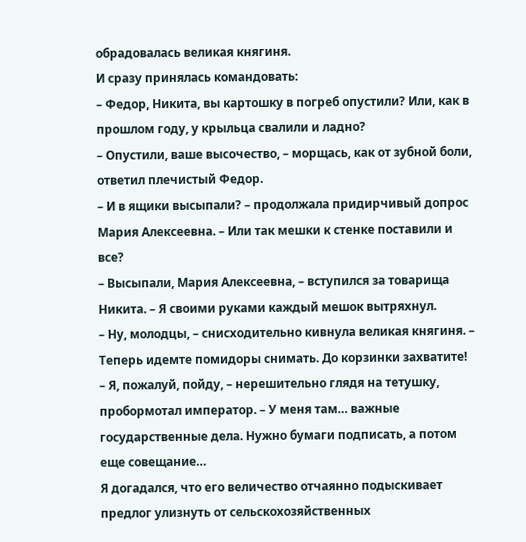обрадовалась великая княгиня.
И сразу принялась командовать:
– Федор, Никита, вы картошку в погреб опустили? Или, как в прошлом году, у крыльца свалили и ладно?
– Опустили, ваше высочество, – морщась, как от зубной боли, ответил плечистый Федор.
– И в ящики высыпали? – продолжала придирчивый допрос Мария Алексеевна. – Или так мешки к стенке поставили и все?
– Высыпали, Мария Алексеевна, – вступился за товарища Никита. – Я своими руками каждый мешок вытряхнул.
– Ну, молодцы, – снисходительно кивнула великая княгиня. – Теперь идемте помидоры снимать. До корзинки захватите!
– Я, пожалуй, пойду, – нерешительно глядя на тетушку, пробормотал император. – У меня там… важные государственные дела. Нужно бумаги подписать, а потом еще совещание…
Я догадался, что его величество отчаянно подыскивает предлог улизнуть от сельскохозяйственных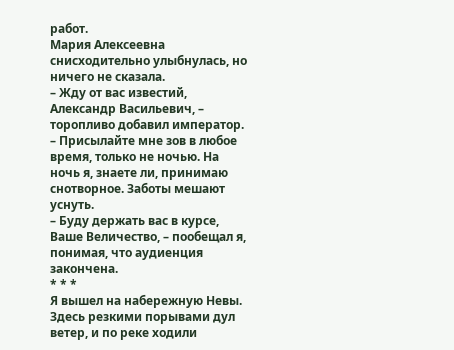работ.
Мария Алексеевна снисходительно улыбнулась, но ничего не сказала.
– Жду от вас известий, Александр Васильевич, – торопливо добавил император. – Присылайте мне зов в любое время, только не ночью. На ночь я, знаете ли, принимаю снотворное. Заботы мешают уснуть.
– Буду держать вас в курсе, Ваше Величество, – пообещал я, понимая, что аудиенция закончена.
* * *
Я вышел на набережную Невы. Здесь резкими порывами дул ветер, и по реке ходили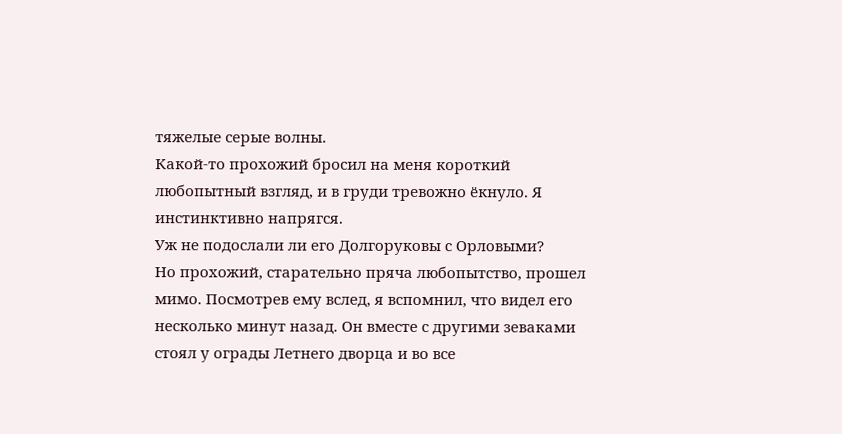тяжелые серые волны.
Какой-то прохожий бросил на меня короткий любопытный взгляд, и в груди тревожно ёкнуло. Я инстинктивно напрягся.
Уж не подослали ли его Долгоруковы с Орловыми?
Но прохожий, старательно пряча любопытство, прошел мимо. Посмотрев ему вслед, я вспомнил, что видел его несколько минут назад. Он вместе с другими зеваками стоял у ограды Летнего дворца и во все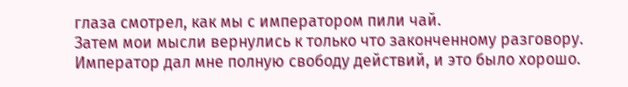глаза смотрел, как мы с императором пили чай.
Затем мои мысли вернулись к только что законченному разговору.
Император дал мне полную свободу действий, и это было хорошо.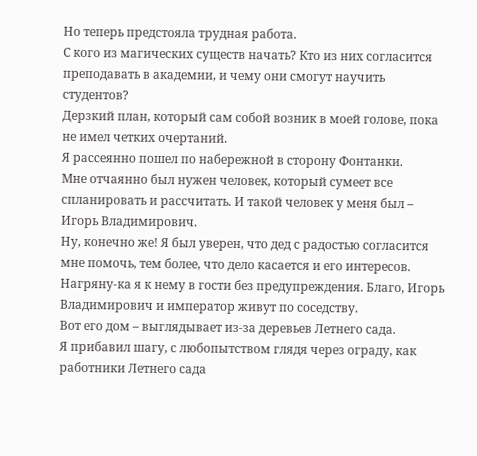Но теперь предстояла трудная работа.
С кого из магических существ начать? Кто из них согласится преподавать в академии, и чему они смогут научить студентов?
Дерзкий план, который сам собой возник в моей голове, пока не имел четких очертаний.
Я рассеянно пошел по набережной в сторону Фонтанки.
Мне отчаянно был нужен человек, который сумеет все спланировать и рассчитать. И такой человек у меня был – Игорь Владимирович.
Ну, конечно же! Я был уверен, что дед с радостью согласится мне помочь, тем более, что дело касается и его интересов.
Нагряну-ка я к нему в гости без предупреждения. Благо, Игорь Владимирович и император живут по соседству.
Вот его дом – выглядывает из-за деревьев Летнего сада.
Я прибавил шагу, с любопытством глядя через ограду, как работники Летнего сада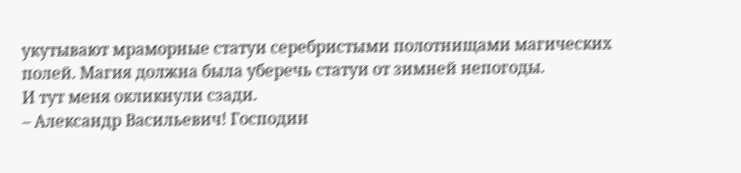укутывают мраморные статуи серебристыми полотнищами магических полей. Магия должна была уберечь статуи от зимней непогоды.
И тут меня окликнули сзади.
– Александр Васильевич! Господин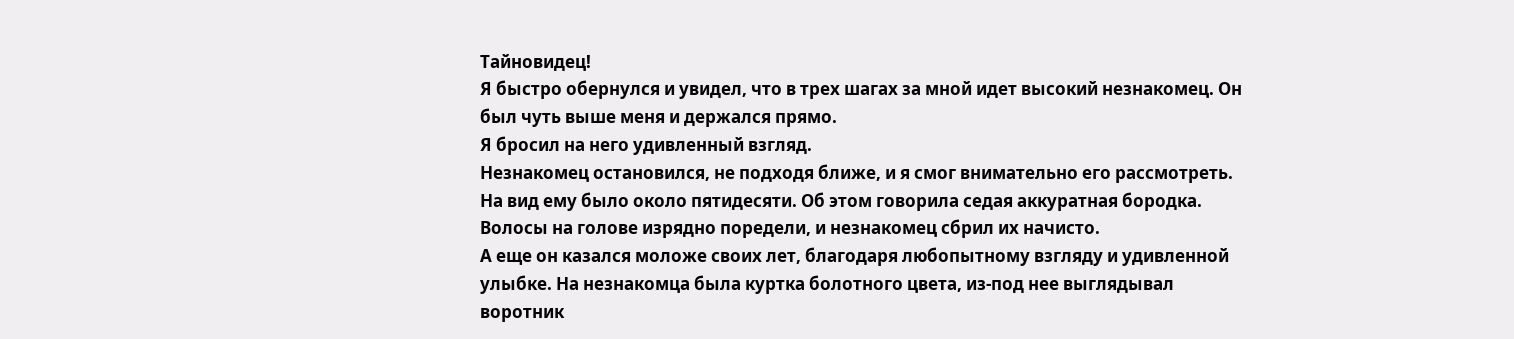Тайновидец!
Я быстро обернулся и увидел, что в трех шагах за мной идет высокий незнакомец. Он был чуть выше меня и держался прямо.
Я бросил на него удивленный взгляд.
Незнакомец остановился, не подходя ближе, и я смог внимательно его рассмотреть.
На вид ему было около пятидесяти. Об этом говорила седая аккуратная бородка.
Волосы на голове изрядно поредели, и незнакомец сбрил их начисто.
А еще он казался моложе своих лет, благодаря любопытному взгляду и удивленной улыбке. На незнакомца была куртка болотного цвета, из-под нее выглядывал воротник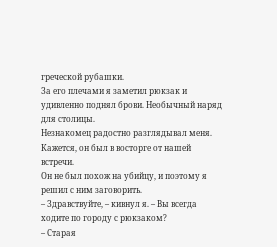греческой рубашки.
За его плечами я заметил рюкзак и удивленно поднял брови. Необычный наряд для столицы.
Незнакомец радостно разглядывал меня. Кажется, он был в восторге от нашей встречи.
Он не был похож на убийцу, и поэтому я решил с ним заговорить.
– Здравствуйте, – кивнул я. – Вы всегда ходите по городу с рюкзаком?
– Старая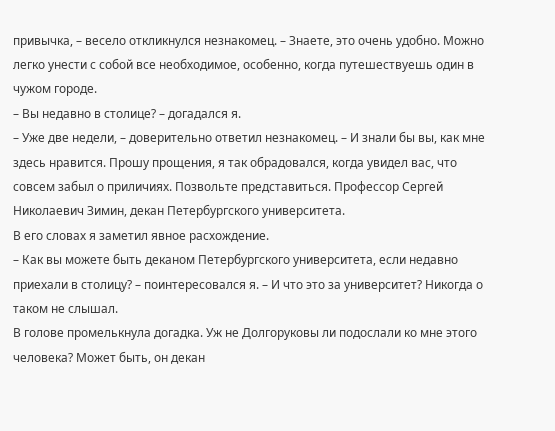привычка, – весело откликнулся незнакомец. – Знаете, это очень удобно. Можно легко унести с собой все необходимое, особенно, когда путешествуешь один в чужом городе.
– Вы недавно в столице? – догадался я.
– Уже две недели, – доверительно ответил незнакомец. – И знали бы вы, как мне здесь нравится. Прошу прощения, я так обрадовался, когда увидел вас, что совсем забыл о приличиях. Позвольте представиться. Профессор Сергей Николаевич Зимин, декан Петербургского университета.
В его словах я заметил явное расхождение.
– Как вы можете быть деканом Петербургского университета, если недавно приехали в столицу? – поинтересовался я. – И что это за университет? Никогда о таком не слышал.
В голове промелькнула догадка. Уж не Долгоруковы ли подослали ко мне этого человека? Может быть, он декан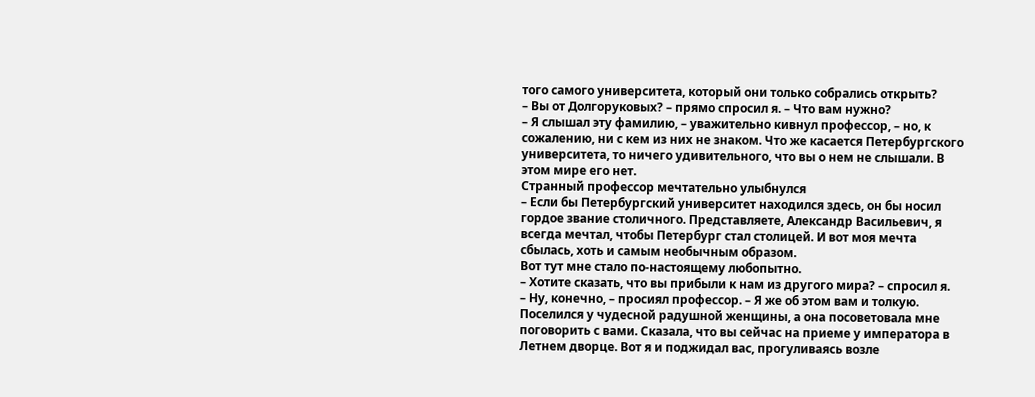того самого университета, который они только собрались открыть?
– Вы от Долгоруковых? – прямо спросил я. – Что вам нужно?
– Я слышал эту фамилию, – уважительно кивнул профессор, – но, к сожалению, ни с кем из них не знаком. Что же касается Петербургского университета, то ничего удивительного, что вы о нем не слышали. В этом мире его нет.
Странный профессор мечтательно улыбнулся
– Если бы Петербургский университет находился здесь, он бы носил гордое звание столичного. Представляете, Александр Васильевич, я всегда мечтал, чтобы Петербург стал столицей. И вот моя мечта сбылась, хоть и самым необычным образом.
Вот тут мне стало по-настоящему любопытно.
– Хотите сказать, что вы прибыли к нам из другого мира? – спросил я.
– Ну, конечно, – просиял профессор. – Я же об этом вам и толкую. Поселился у чудесной радушной женщины, а она посоветовала мне поговорить с вами. Сказала, что вы сейчас на приеме у императора в Летнем дворце. Вот я и поджидал вас, прогуливаясь возле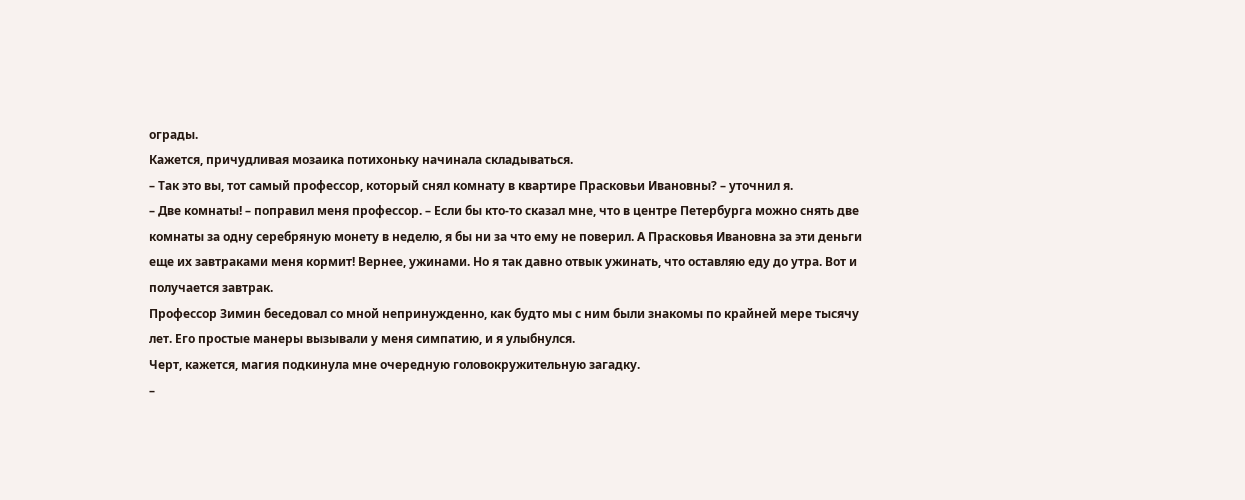ограды.
Кажется, причудливая мозаика потихоньку начинала складываться.
– Так это вы, тот самый профессор, который снял комнату в квартире Прасковьи Ивановны? – уточнил я.
– Две комнаты! – поправил меня профессор. – Если бы кто-то сказал мне, что в центре Петербурга можно снять две комнаты за одну серебряную монету в неделю, я бы ни за что ему не поверил. А Прасковья Ивановна за эти деньги еще их завтраками меня кормит! Вернее, ужинами. Но я так давно отвык ужинать, что оставляю еду до утра. Вот и получается завтрак.
Профессор Зимин беседовал со мной непринужденно, как будто мы с ним были знакомы по крайней мере тысячу лет. Его простые манеры вызывали у меня симпатию, и я улыбнулся.
Черт, кажется, магия подкинула мне очередную головокружительную загадку.
–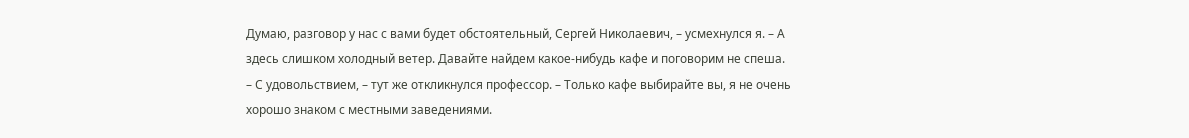Думаю, разговор у нас с вами будет обстоятельный, Сергей Николаевич, – усмехнулся я. – А здесь слишком холодный ветер. Давайте найдем какое-нибудь кафе и поговорим не спеша.
– С удовольствием, – тут же откликнулся профессор. – Только кафе выбирайте вы, я не очень хорошо знаком с местными заведениями.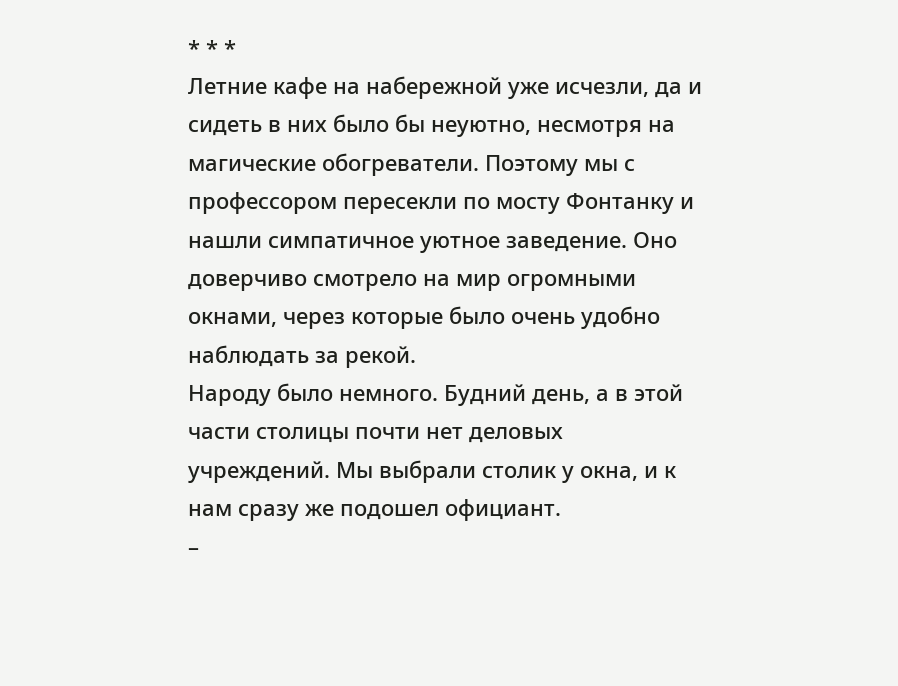* * *
Летние кафе на набережной уже исчезли, да и сидеть в них было бы неуютно, несмотря на магические обогреватели. Поэтому мы с профессором пересекли по мосту Фонтанку и нашли симпатичное уютное заведение. Оно доверчиво смотрело на мир огромными окнами, через которые было очень удобно наблюдать за рекой.
Народу было немного. Будний день, а в этой части столицы почти нет деловых учреждений. Мы выбрали столик у окна, и к нам сразу же подошел официант.
–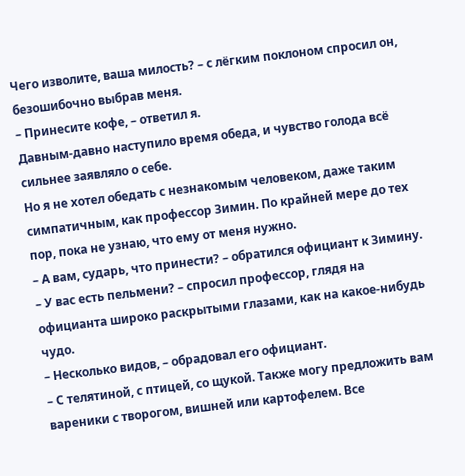Чего изволите, ваша милость? – с лёгким поклоном спросил он, безошибочно выбрав меня.
– Принесите кофе, – ответил я.
Давным-давно наступило время обеда, и чувство голода всё сильнее заявляло о себе.
Но я не хотел обедать с незнакомым человеком, даже таким симпатичным, как профессор Зимин. По крайней мере до тех пор, пока не узнаю, что ему от меня нужно.
– А вам, сударь, что принести? – обратился официант к Зимину.
– У вас есть пельмени? – спросил профессор, глядя на официанта широко раскрытыми глазами, как на какое-нибудь чудо.
– Несколько видов, – обрадовал его официант.
– С телятиной, с птицей, со щукой. Также могу предложить вам вареники с творогом, вишней или картофелем. Все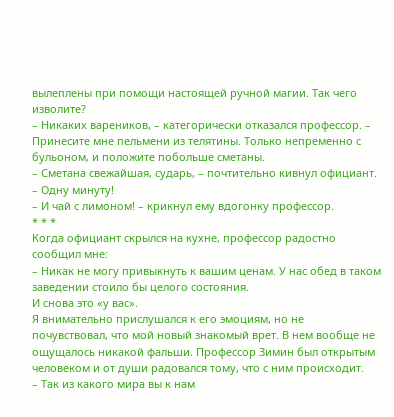вылеплены при помощи настоящей ручной магии. Так чего изволите?
– Никаких вареников, – категорически отказался профессор. – Принесите мне пельмени из телятины. Только непременно с бульоном, и положите побольше сметаны.
– Сметана свежайшая, сударь, – почтительно кивнул официант. – Одну минуту!
– И чай с лимоном! – крикнул ему вдогонку профессор.
* * *
Когда официант скрылся на кухне, профессор радостно сообщил мне:
– Никак не могу привыкнуть к вашим ценам. У нас обед в таком заведении стоило бы целого состояния.
И снова это «у вас».
Я внимательно прислушался к его эмоциям, но не почувствовал, что мой новый знакомый врет. В нем вообще не ощущалось никакой фальши. Профессор Зимин был открытым человеком и от души радовался тому, что с ним происходит.
– Так из какого мира вы к нам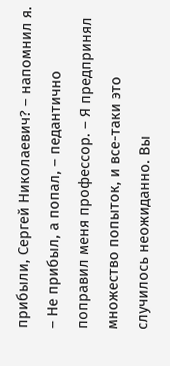прибыли, Сергей Николаевич? – напомнил я.
– Не прибыл, а попал, – педантично поправил меня профессор. – Я предпринял множество попыток, и все-таки это случилось неожиданно. Вы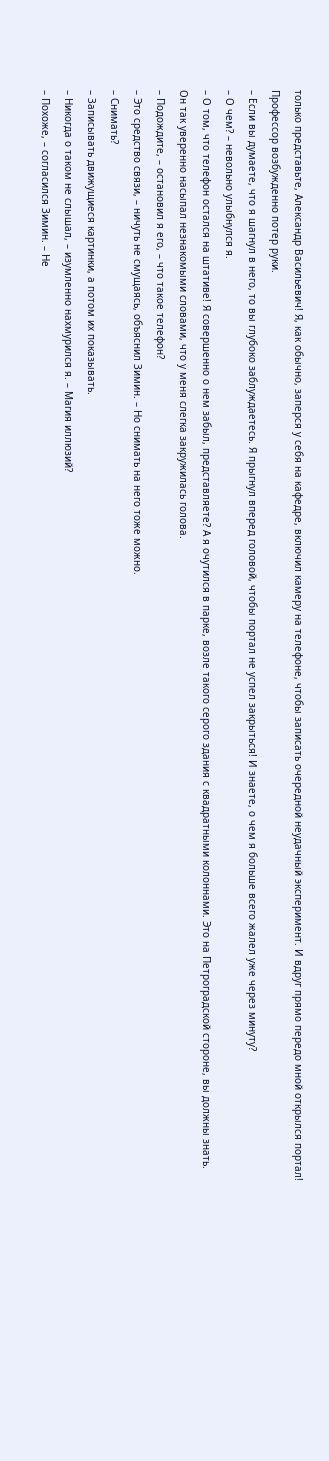только представьте, Александр Васильевич! Я, как обычно, заперся у себя на кафедре, включил камеру на телефоне, чтобы записать очередной неудачный эксперимент. И вдруг прямо передо мной открылся портал!
Профессор возбужденно потер руки.
– Если вы думаете, что я шагнул в него, то вы глубоко заблуждаетесь. Я прыгнул вперед головой, чтобы портал не успел закрыться! И знаете, о чем я больше всего жалел уже через минуту?
– О чем? – невольно улыбнулся я.
– О том, что телефон остался на штативе! Я совершенно о нем забыл, представляете? А я очутился в парке, возле такого серого здания с квадратными колоннами. Это на Петроградской стороне, вы должны знать.
Он так уверенно насыпал незнакомыми словами, что у меня слегка закружилась голова.
– Подождите, – остановил я его, – что такое телефон?
– Это средство связи, – ничуть не смущаясь, объяснил Зимин. – Но снимать на него тоже можно.
– Снимать?
– Записывать движущиеся картинки, а потом их показывать.
– Никогда о таком не слышал, – изумленно нахмурился я. – Магия иллюзий?
– Похоже, – согласился Зимин. – Не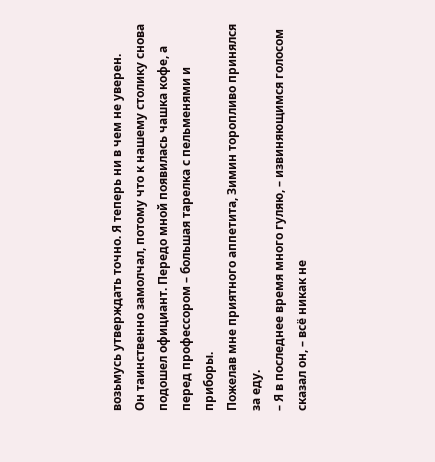возьмусь утверждать точно. Я теперь ни в чем не уверен.
Он таинственно замолчал, потому что к нашему столику снова подошел официант. Передо мной появилась чашка кофе, а перед профессором – большая тарелка с пельменями и приборы.
Пожелав мне приятного аппетита, Зимин торопливо принялся за еду.
– Я в последнее время много гуляю, – извиняющимся голосом сказал он, – всё никак не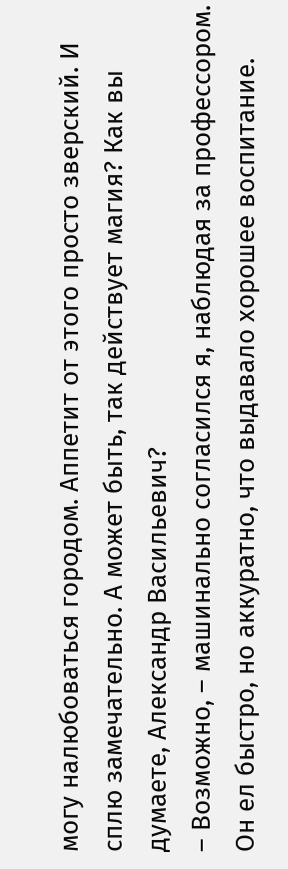могу налюбоваться городом. Аппетит от этого просто зверский. И сплю замечательно. А может быть, так действует магия? Как вы думаете, Александр Васильевич?
– Возможно, – машинально согласился я, наблюдая за профессором.
Он ел быстро, но аккуратно, что выдавало хорошее воспитание.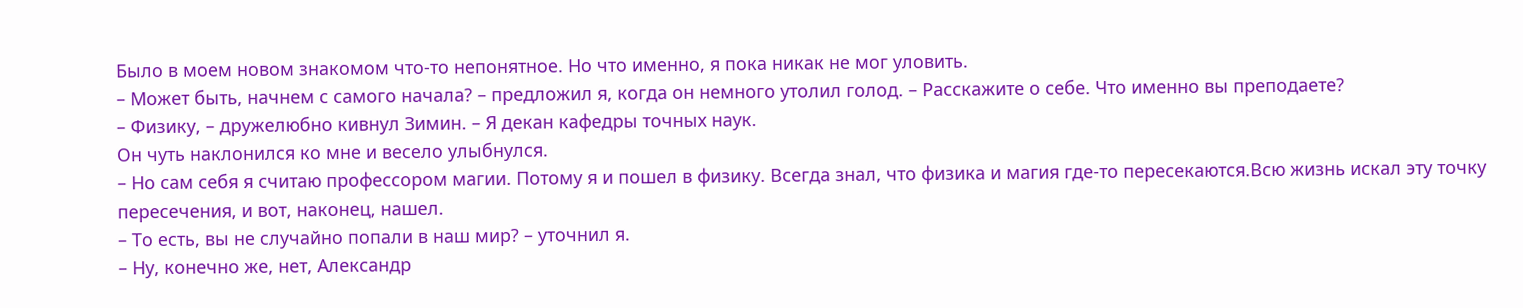Было в моем новом знакомом что-то непонятное. Но что именно, я пока никак не мог уловить.
– Может быть, начнем с самого начала? – предложил я, когда он немного утолил голод. – Расскажите о себе. Что именно вы преподаете?
– Физику, – дружелюбно кивнул Зимин. – Я декан кафедры точных наук.
Он чуть наклонился ко мне и весело улыбнулся.
– Но сам себя я считаю профессором магии. Потому я и пошел в физику. Всегда знал, что физика и магия где-то пересекаются.Всю жизнь искал эту точку пересечения, и вот, наконец, нашел.
– То есть, вы не случайно попали в наш мир? – уточнил я.
– Ну, конечно же, нет, Александр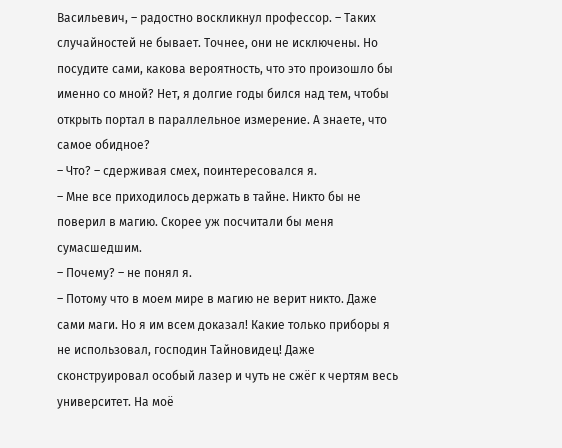Васильевич, – радостно воскликнул профессор. – Таких случайностей не бывает. Точнее, они не исключены. Но посудите сами, какова вероятность, что это произошло бы именно со мной? Нет, я долгие годы бился над тем, чтобы открыть портал в параллельное измерение. А знаете, что самое обидное?
– Что? – сдерживая смех, поинтересовался я.
– Мне все приходилось держать в тайне. Никто бы не поверил в магию. Скорее уж посчитали бы меня сумасшедшим.
– Почему? – не понял я.
– Потому что в моем мире в магию не верит никто. Даже сами маги. Но я им всем доказал! Какие только приборы я не использовал, господин Тайновидец! Даже сконструировал особый лазер и чуть не сжёг к чертям весь университет. На моё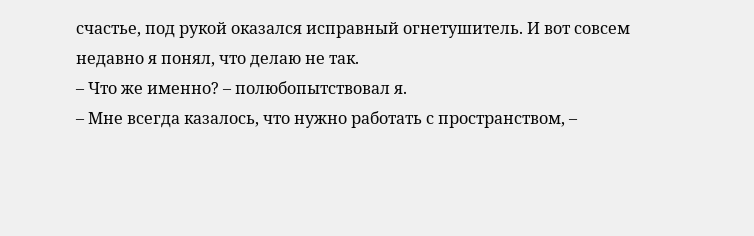счастье, под рукой оказался исправный огнетушитель. И вот совсем недавно я понял, что делаю не так.
– Что же именно? – полюбопытствовал я.
– Мне всегда казалось, что нужно работать с пространством, –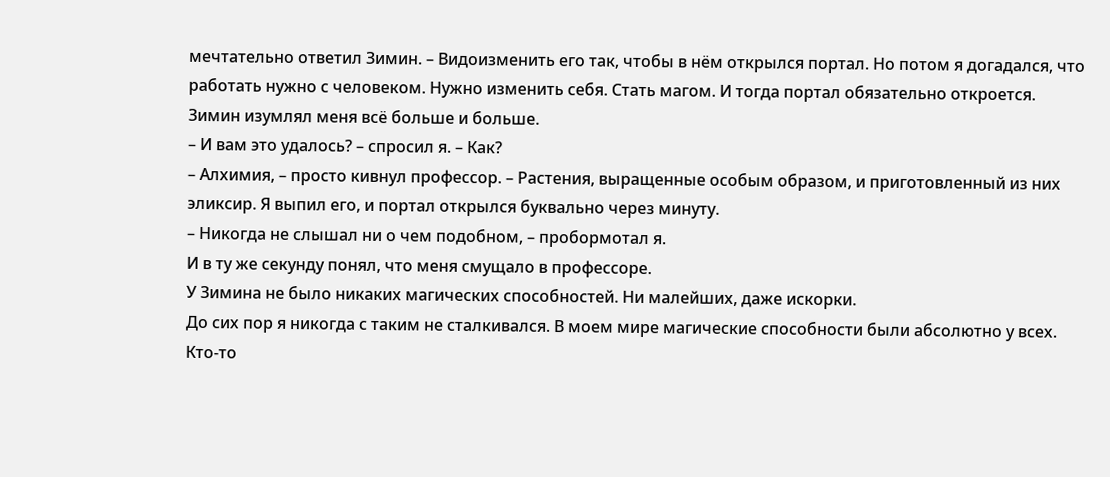мечтательно ответил Зимин. – Видоизменить его так, чтобы в нём открылся портал. Но потом я догадался, что работать нужно с человеком. Нужно изменить себя. Стать магом. И тогда портал обязательно откроется.
Зимин изумлял меня всё больше и больше.
– И вам это удалось? – спросил я. – Как?
– Алхимия, – просто кивнул профессор. – Растения, выращенные особым образом, и приготовленный из них эликсир. Я выпил его, и портал открылся буквально через минуту.
– Никогда не слышал ни о чем подобном, – пробормотал я.
И в ту же секунду понял, что меня смущало в профессоре.
У Зимина не было никаких магических способностей. Ни малейших, даже искорки.
До сих пор я никогда с таким не сталкивался. В моем мире магические способности были абсолютно у всех. Кто-то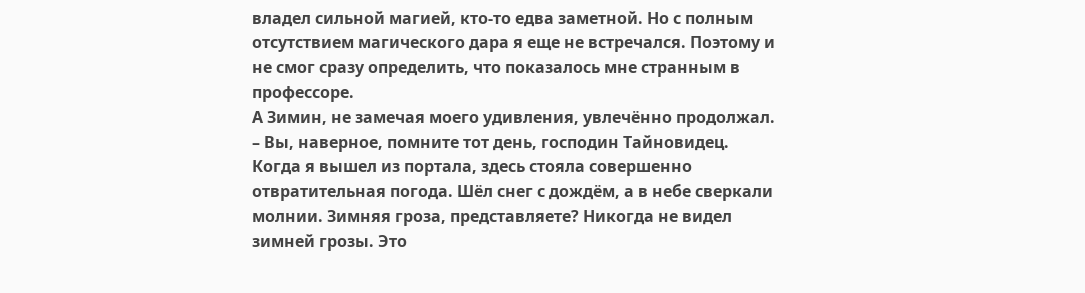владел сильной магией, кто-то едва заметной. Но с полным отсутствием магического дара я еще не встречался. Поэтому и не смог сразу определить, что показалось мне странным в профессоре.
А Зимин, не замечая моего удивления, увлечённо продолжал.
– Вы, наверное, помните тот день, господин Тайновидец. Когда я вышел из портала, здесь стояла совершенно отвратительная погода. Шёл снег с дождём, а в небе сверкали молнии. Зимняя гроза, представляете? Никогда не видел зимней грозы. Это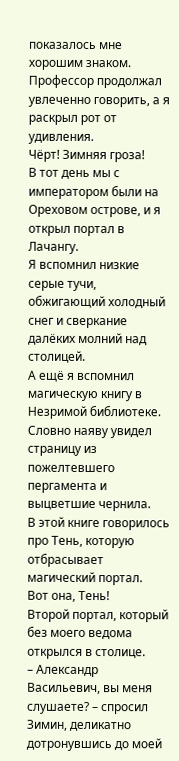показалось мне хорошим знаком.
Профессор продолжал увлеченно говорить, а я раскрыл рот от удивления.
Чёрт! Зимняя гроза!
В тот день мы с императором были на Ореховом острове, и я открыл портал в Лачангу.
Я вспомнил низкие серые тучи, обжигающий холодный снег и сверкание далёких молний над столицей.
А ещё я вспомнил магическую книгу в Незримой библиотеке.
Словно наяву увидел страницу из пожелтевшего пергамента и выцветшие чернила.
В этой книге говорилось про Тень, которую отбрасывает магический портал.
Вот она, Тень!
Второй портал, который без моего ведома открылся в столице.
– Александр Васильевич, вы меня слушаете? – спросил Зимин, деликатно дотронувшись до моей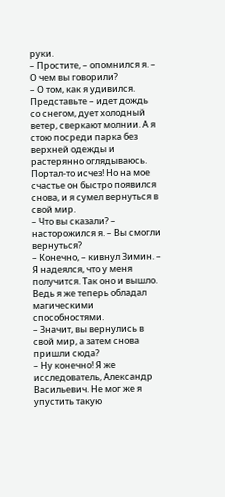руки.
– Простите, – опомнился я. – О чем вы говорили?
– О том, как я удивился. Представьте – идет дождь со снегом, дует холодный ветер, сверкают молнии. А я стою посреди парка без верхней одежды и растерянно оглядываюсь. Портал-то исчез! Но на мое счастье он быстро появился снова, и я сумел вернуться в свой мир.
– Что вы сказали? – насторожился я. – Вы смогли вернуться?
– Конечно, – кивнул Зимин. – Я надеялся, что у меня получится. Так оно и вышло. Ведь я же теперь обладал магическими способностями.
– Значит, вы вернулись в свой мир, а затем снова пришли сюда?
– Ну конечно! Я же исследователь, Александр Васильевич. Не мог же я упустить такую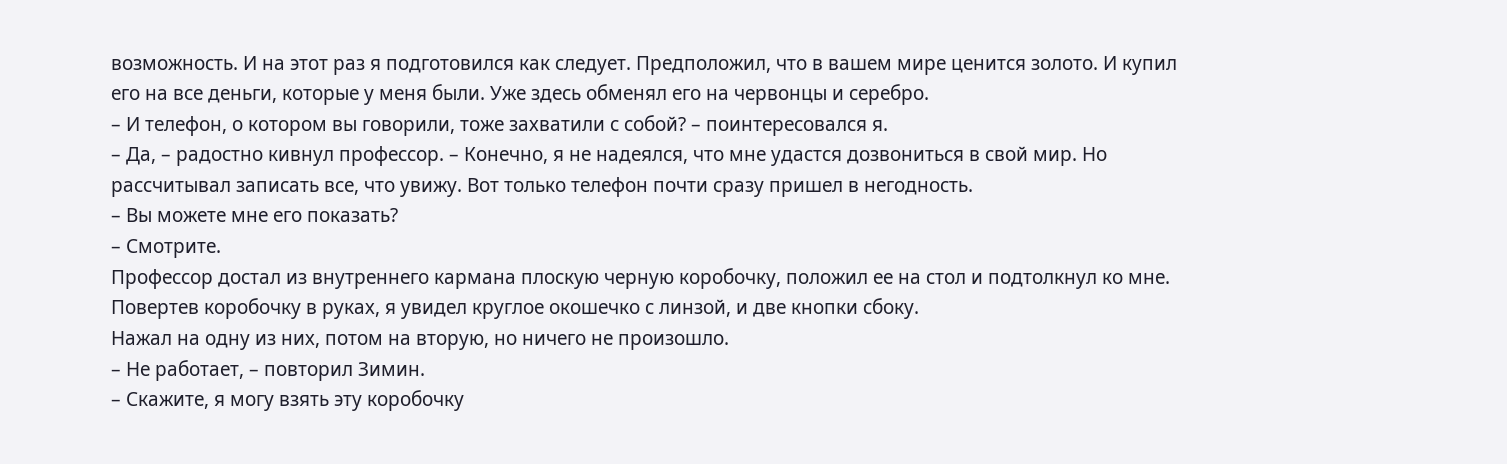возможность. И на этот раз я подготовился как следует. Предположил, что в вашем мире ценится золото. И купил его на все деньги, которые у меня были. Уже здесь обменял его на червонцы и серебро.
– И телефон, о котором вы говорили, тоже захватили с собой? – поинтересовался я.
– Да, – радостно кивнул профессор. – Конечно, я не надеялся, что мне удастся дозвониться в свой мир. Но рассчитывал записать все, что увижу. Вот только телефон почти сразу пришел в негодность.
– Вы можете мне его показать?
– Смотрите.
Профессор достал из внутреннего кармана плоскую черную коробочку, положил ее на стол и подтолкнул ко мне.
Повертев коробочку в руках, я увидел круглое окошечко с линзой, и две кнопки сбоку.
Нажал на одну из них, потом на вторую, но ничего не произошло.
– Не работает, – повторил Зимин.
– Скажите, я могу взять эту коробочку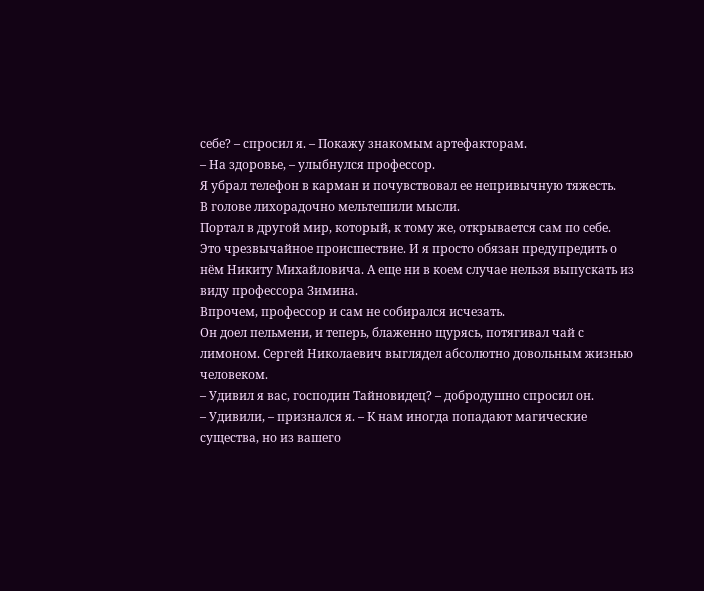себе? – спросил я. – Покажу знакомым артефакторам.
– На здоровье, – улыбнулся профессор.
Я убрал телефон в карман и почувствовал ее непривычную тяжесть.
В голове лихорадочно мельтешили мысли.
Портал в другой мир, который, к тому же, открывается сам по себе.
Это чрезвычайное происшествие. И я просто обязан предупредить о нём Никиту Михайловича. А еще ни в коем случае нельзя выпускать из виду профессора Зимина.
Впрочем, профессор и сам не собирался исчезать.
Он доел пельмени, и теперь, блаженно щурясь, потягивал чай с лимоном. Сергей Николаевич выглядел абсолютно довольным жизнью человеком.
– Удивил я вас, господин Тайновидец? – добродушно спросил он.
– Удивили, – признался я. – К нам иногда попадают магические существа, но из вашего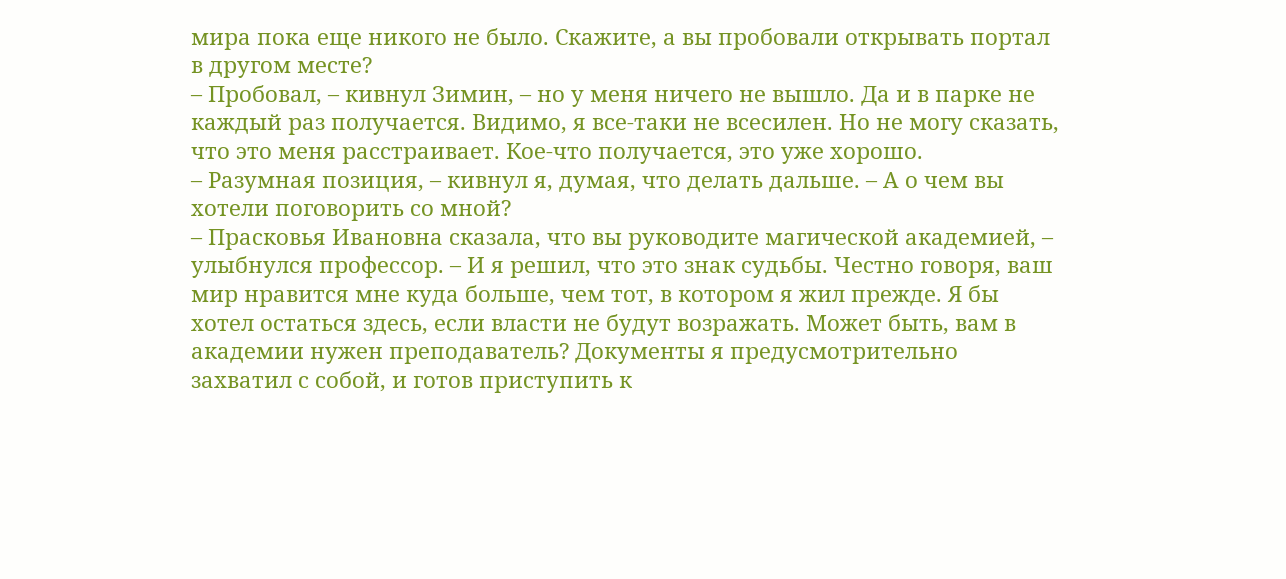мира пока еще никого не было. Скажите, а вы пробовали открывать портал в другом месте?
– Пробовал, – кивнул Зимин, – но у меня ничего не вышло. Да и в парке не каждый раз получается. Видимо, я все-таки не всесилен. Но не могу сказать, что это меня расстраивает. Кое-что получается, это уже хорошо.
– Разумная позиция, – кивнул я, думая, что делать дальше. – А о чем вы хотели поговорить со мной?
– Прасковья Ивановна сказала, что вы руководите магической академией, – улыбнулся профессор. – И я решил, что это знак судьбы. Честно говоря, ваш мир нравится мне куда больше, чем тот, в котором я жил прежде. Я бы хотел остаться здесь, если власти не будут возражать. Может быть, вам в академии нужен преподаватель? Документы я предусмотрительно захватил с собой, и готов приступить к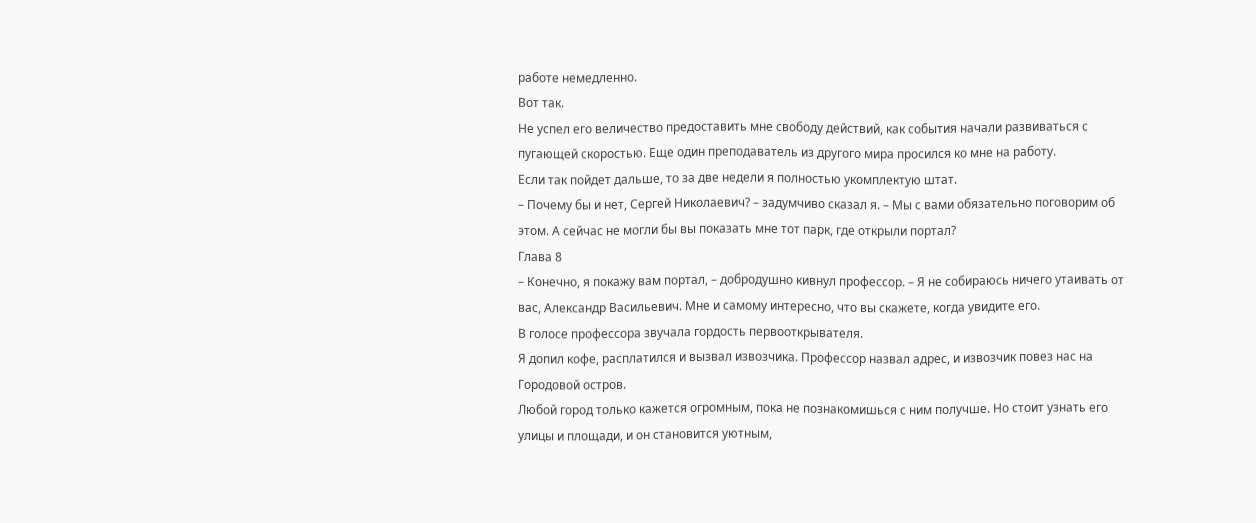работе немедленно.
Вот так.
Не успел его величество предоставить мне свободу действий, как события начали развиваться с пугающей скоростью. Еще один преподаватель из другого мира просился ко мне на работу.
Если так пойдет дальше, то за две недели я полностью укомплектую штат.
– Почему бы и нет, Сергей Николаевич? – задумчиво сказал я. – Мы с вами обязательно поговорим об этом. А сейчас не могли бы вы показать мне тот парк, где открыли портал?
Глава 8
– Конечно, я покажу вам портал, – добродушно кивнул профессор. – Я не собираюсь ничего утаивать от вас, Александр Васильевич. Мне и самому интересно, что вы скажете, когда увидите его.
В голосе профессора звучала гордость первооткрывателя.
Я допил кофе, расплатился и вызвал извозчика. Профессор назвал адрес, и извозчик повез нас на Городовой остров.
Любой город только кажется огромным, пока не познакомишься с ним получше. Но стоит узнать его улицы и площади, и он становится уютным,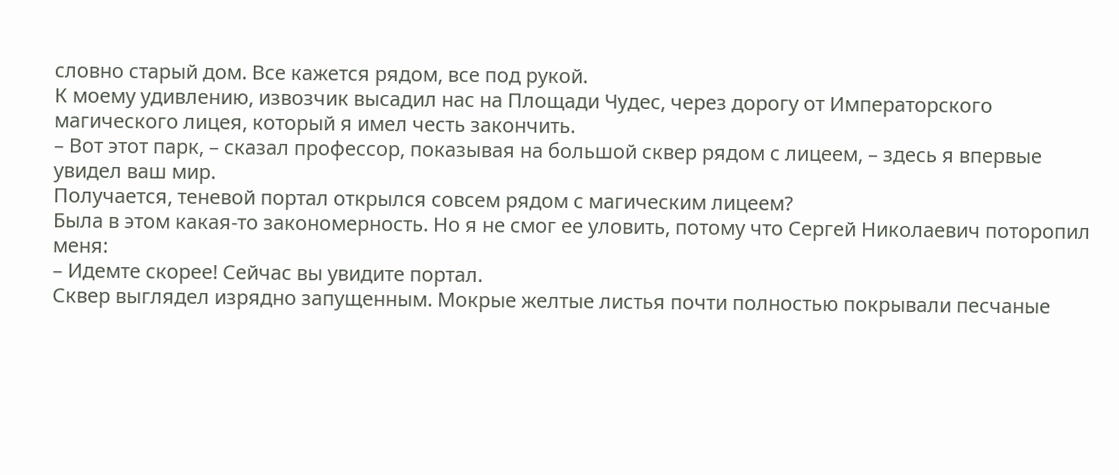словно старый дом. Все кажется рядом, все под рукой.
К моему удивлению, извозчик высадил нас на Площади Чудес, через дорогу от Императорского магического лицея, который я имел честь закончить.
– Вот этот парк, – сказал профессор, показывая на большой сквер рядом с лицеем, – здесь я впервые увидел ваш мир.
Получается, теневой портал открылся совсем рядом с магическим лицеем?
Была в этом какая-то закономерность. Но я не смог ее уловить, потому что Сергей Николаевич поторопил меня:
– Идемте скорее! Сейчас вы увидите портал.
Сквер выглядел изрядно запущенным. Мокрые желтые листья почти полностью покрывали песчаные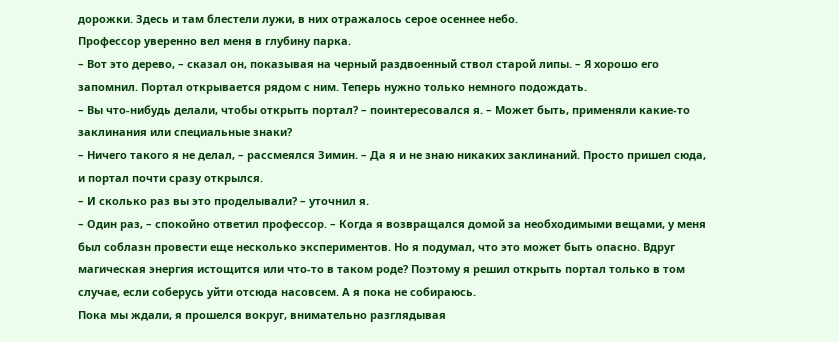дорожки. Здесь и там блестели лужи, в них отражалось серое осеннее небо.
Профессор уверенно вел меня в глубину парка.
– Вот это дерево, – сказал он, показывая на черный раздвоенный ствол старой липы. – Я хорошо его запомнил. Портал открывается рядом с ним. Теперь нужно только немного подождать.
– Вы что-нибудь делали, чтобы открыть портал? – поинтересовался я. – Может быть, применяли какие-то заклинания или специальные знаки?
– Ничего такого я не делал, – рассмеялся Зимин. – Да я и не знаю никаких заклинаний. Просто пришел сюда, и портал почти сразу открылся.
– И сколько раз вы это проделывали? – уточнил я.
– Один раз, – спокойно ответил профессор. – Когда я возвращался домой за необходимыми вещами, у меня был соблазн провести еще несколько экспериментов. Но я подумал, что это может быть опасно. Вдруг магическая энергия истощится или что-то в таком роде? Поэтому я решил открыть портал только в том случае, если соберусь уйти отсюда насовсем. А я пока не собираюсь.
Пока мы ждали, я прошелся вокруг, внимательно разглядывая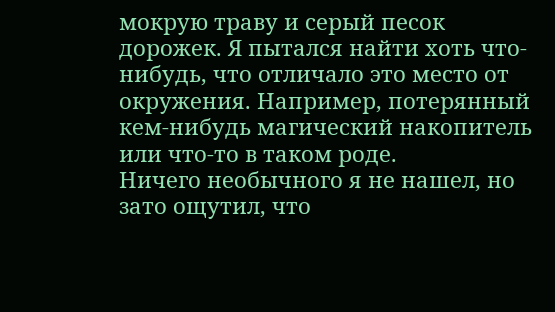мокрую траву и серый песок дорожек. Я пытался найти хоть что-нибудь, что отличало это место от окружения. Например, потерянный кем-нибудь магический накопитель или что-то в таком роде.
Ничего необычного я не нашел, но зато ощутил, что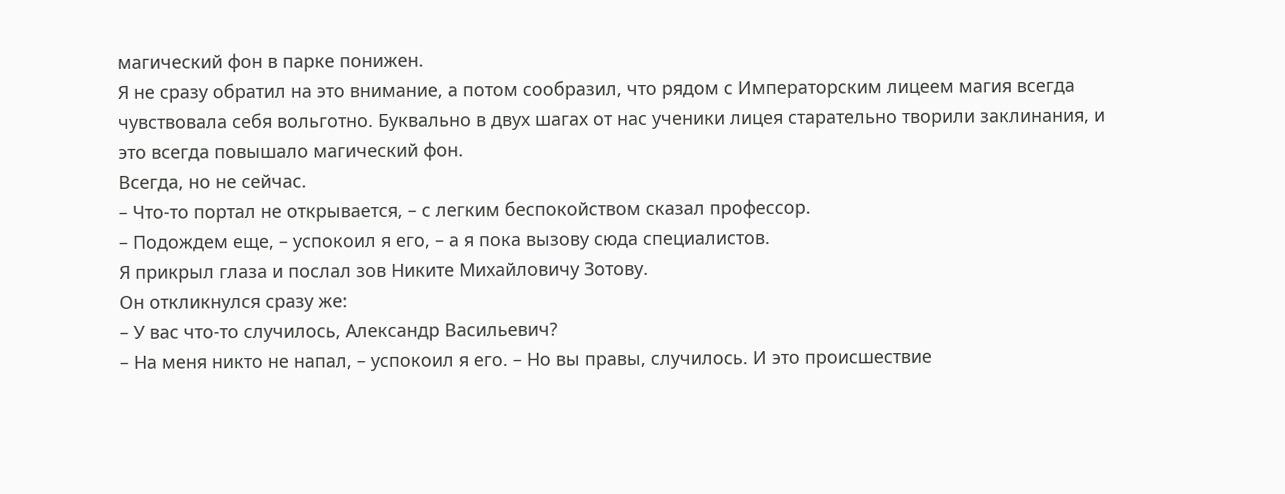магический фон в парке понижен.
Я не сразу обратил на это внимание, а потом сообразил, что рядом с Императорским лицеем магия всегда чувствовала себя вольготно. Буквально в двух шагах от нас ученики лицея старательно творили заклинания, и это всегда повышало магический фон.
Всегда, но не сейчас.
– Что-то портал не открывается, – с легким беспокойством сказал профессор.
– Подождем еще, – успокоил я его, – а я пока вызову сюда специалистов.
Я прикрыл глаза и послал зов Никите Михайловичу Зотову.
Он откликнулся сразу же:
– У вас что-то случилось, Александр Васильевич?
– На меня никто не напал, – успокоил я его. – Но вы правы, случилось. И это происшествие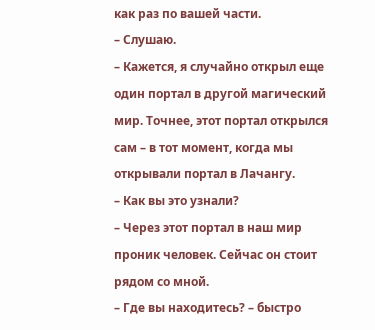как раз по вашей части.
– Слушаю.
– Кажется, я случайно открыл еще один портал в другой магический мир. Точнее, этот портал открылся сам – в тот момент, когда мы открывали портал в Лачангу.
– Как вы это узнали?
– Через этот портал в наш мир проник человек. Сейчас он стоит рядом со мной.
– Где вы находитесь? – быстро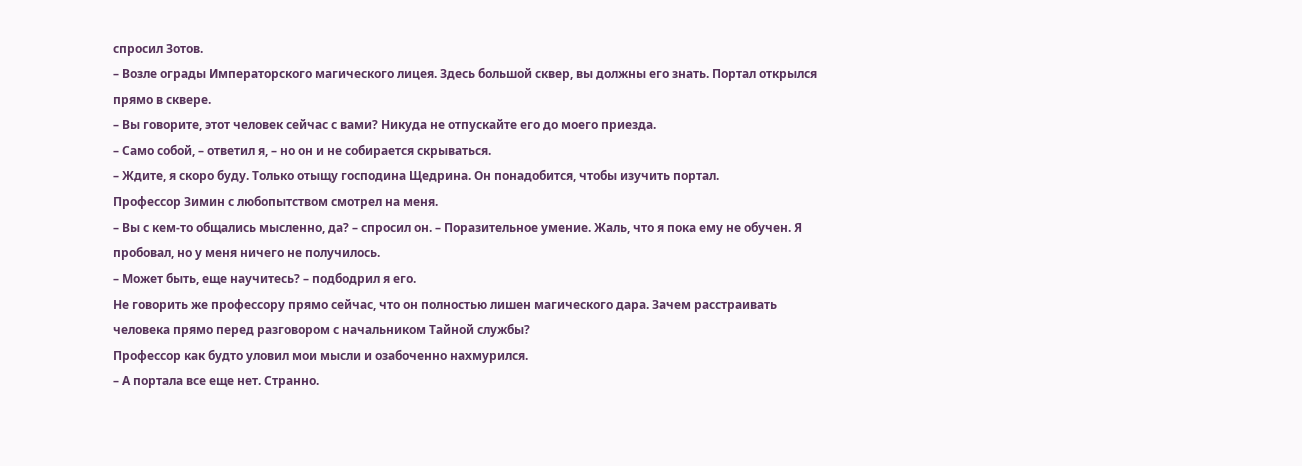спросил Зотов.
– Возле ограды Императорского магического лицея. Здесь большой сквер, вы должны его знать. Портал открылся прямо в сквере.
– Вы говорите, этот человек сейчас с вами? Никуда не отпускайте его до моего приезда.
– Само собой, – ответил я, – но он и не собирается скрываться.
– Ждите, я скоро буду. Только отыщу господина Щедрина. Он понадобится, чтобы изучить портал.
Профессор Зимин с любопытством смотрел на меня.
– Вы с кем-то общались мысленно, да? – спросил он. – Поразительное умение. Жаль, что я пока ему не обучен. Я пробовал, но у меня ничего не получилось.
– Может быть, еще научитесь? – подбодрил я его.
Не говорить же профессору прямо сейчас, что он полностью лишен магического дара. Зачем расстраивать человека прямо перед разговором с начальником Тайной службы?
Профессор как будто уловил мои мысли и озабоченно нахмурился.
– А портала все еще нет. Странно.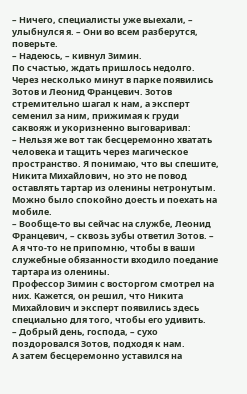– Ничего, специалисты уже выехали, – улыбнулся я. – Они во всем разберутся, поверьте.
– Надеюсь, – кивнул Зимин.
По счастью, ждать пришлось недолго.
Через несколько минут в парке появились Зотов и Леонид Францевич. Зотов стремительно шагал к нам, а эксперт семенил за ним, прижимая к груди саквояж и укоризненно выговаривал:
– Нельзя же вот так бесцеремонно хватать человека и тащить через магическое пространство. Я понимаю, что вы спешите, Никита Михайлович, но это не повод оставлять тартар из оленины нетронутым. Можно было спокойно доесть и поехать на мобиле.
– Вообще-то вы сейчас на службе, Леонид Францевич, – сквозь зубы ответил Зотов. – А я что-то не припомню, чтобы в ваши служебные обязанности входило поедание тартара из оленины.
Профессор Зимин с восторгом смотрел на них. Кажется, он решил, что Никита Михайлович и эксперт появились здесь специально для того, чтобы его удивить.
– Добрый день, господа, – сухо поздоровался Зотов, подходя к нам.
А затем бесцеремонно уставился на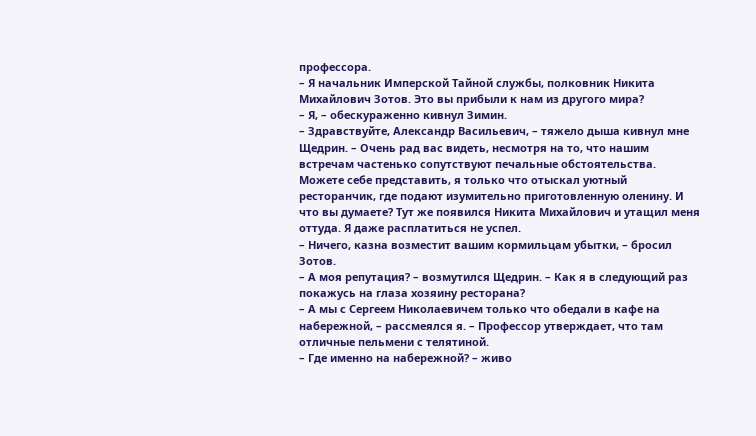профессора.
– Я начальник Имперской Тайной службы, полковник Никита Михайлович Зотов. Это вы прибыли к нам из другого мира?
– Я, – обескураженно кивнул Зимин.
– Здравствуйте, Александр Васильевич, – тяжело дыша кивнул мне Щедрин. – Очень рад вас видеть, несмотря на то, что нашим встречам частенько сопутствуют печальные обстоятельства. Можете себе представить, я только что отыскал уютный ресторанчик, где подают изумительно приготовленную оленину. И что вы думаете? Тут же появился Никита Михайлович и утащил меня оттуда. Я даже расплатиться не успел.
– Ничего, казна возместит вашим кормильцам убытки, – бросил Зотов.
– А моя репутация? – возмутился Щедрин. – Как я в следующий раз покажусь на глаза хозяину ресторана?
– А мы с Сергеем Николаевичем только что обедали в кафе на набережной, – рассмеялся я. – Профессор утверждает, что там отличные пельмени с телятиной.
– Где именно на набережной? – живо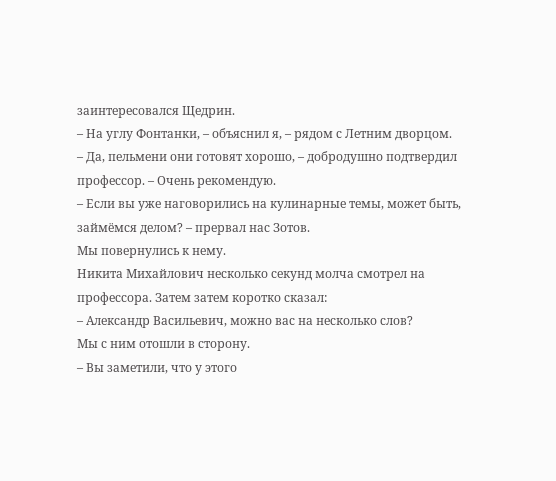заинтересовался Щедрин.
– На углу Фонтанки, – объяснил я, – рядом с Летним дворцом.
– Да, пельмени они готовят хорошо, – добродушно подтвердил профессор. – Очень рекомендую.
– Если вы уже наговорились на кулинарные темы, может быть, займёмся делом? – прервал нас Зотов.
Мы повернулись к нему.
Никита Михайлович несколько секунд молча смотрел на профессора. Затем затем коротко сказал:
– Александр Васильевич, можно вас на несколько слов?
Мы с ним отошли в сторону.
– Вы заметили, что у этого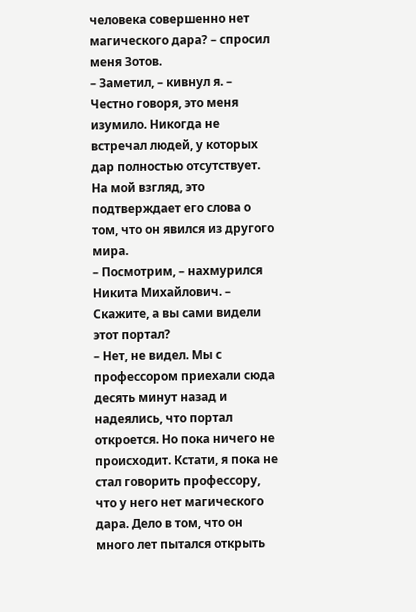человека совершенно нет магического дара? – спросил меня Зотов.
– Заметил, – кивнул я. – Честно говоря, это меня изумило. Никогда не встречал людей, у которых дар полностью отсутствует. На мой взгляд, это подтверждает его слова о том, что он явился из другого мира.
– Посмотрим, – нахмурился Никита Михайлович. – Скажите, а вы сами видели этот портал?
– Нет, не видел. Мы с профессором приехали сюда десять минут назад и надеялись, что портал откроется. Но пока ничего не происходит. Кстати, я пока не стал говорить профессору, что у него нет магического дара. Дело в том, что он много лет пытался открыть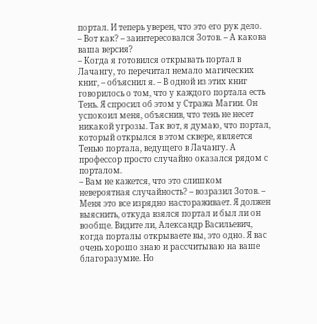портал. И теперь уверен, что это его рук дело.
– Вот как? – заинтересовался Зотов. – А какова ваша версия?
– Когда я готовился открывать портал в Лачангу, то перечитал немало магических книг, – объяснил я. – В одной из этих книг говорилось о том, что у каждого портала есть Тень. Я спросил об этом у Стража Магии. Он успокоил меня, объяснив, что тень не несет никакой угрозы. Так вот, я думаю, что портал, который открылся в этом сквере, является Тенью портала, ведущего в Лачангу. А профессор просто случайно оказался рядом с порталом.
– Вам не кажется, что это слишком невероятная случайность? – возразил Зотов. – Меня это все изрядно настораживает. Я должен выяснить, откуда взялся портал и был ли он вообще. Видите ли, Александр Васильевич, когда порталы открываете вы, это одно. Я вас очень хорошо знаю и рассчитываю на ваше благоразумие. Но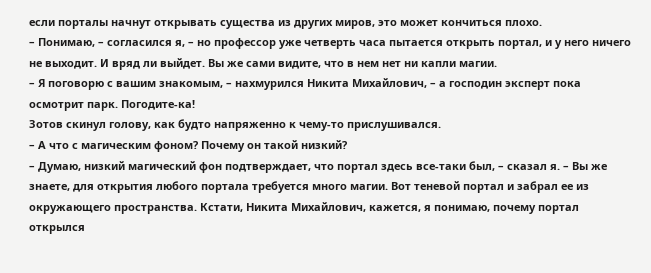если порталы начнут открывать существа из других миров, это может кончиться плохо.
– Понимаю, – согласился я, – но профессор уже четверть часа пытается открыть портал, и у него ничего не выходит. И вряд ли выйдет. Вы же сами видите, что в нем нет ни капли магии.
– Я поговорю с вашим знакомым, – нахмурился Никита Михайлович, – а господин эксперт пока осмотрит парк. Погодите-ка!
Зотов скинул голову, как будто напряженно к чему-то прислушивался.
– А что с магическим фоном? Почему он такой низкий?
– Думаю, низкий магический фон подтверждает, что портал здесь все-таки был, – сказал я. – Вы же знаете, для открытия любого портала требуется много магии. Вот теневой портал и забрал ее из окружающего пространства. Кстати, Никита Михайлович, кажется, я понимаю, почему портал открылся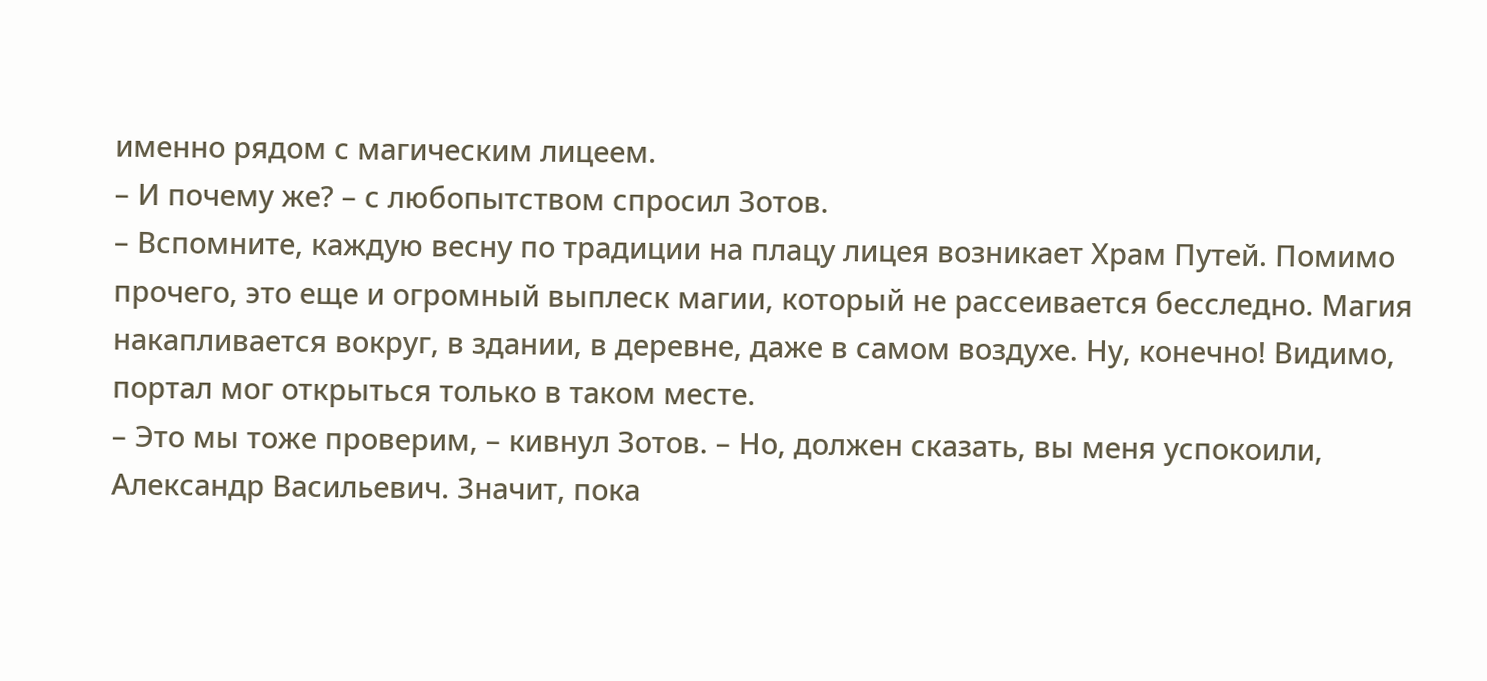именно рядом с магическим лицеем.
– И почему же? – с любопытством спросил Зотов.
– Вспомните, каждую весну по традиции на плацу лицея возникает Храм Путей. Помимо прочего, это еще и огромный выплеск магии, который не рассеивается бесследно. Магия накапливается вокруг, в здании, в деревне, даже в самом воздухе. Ну, конечно! Видимо, портал мог открыться только в таком месте.
– Это мы тоже проверим, – кивнул Зотов. – Но, должен сказать, вы меня успокоили, Александр Васильевич. Значит, пока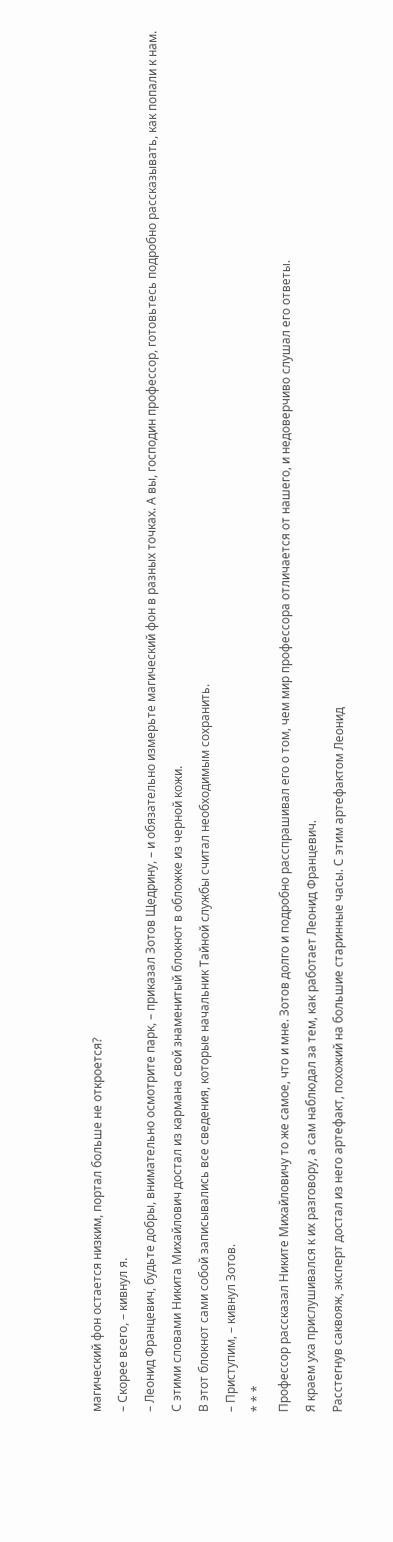магический фон остается низким, портал больше не откроется?
– Скорее всего, – кивнул я.
– Леонид Францевич, будьте добры, внимательно осмотрите парк, – приказал Зотов Щедрину, – и обязательно измерьте магический фон в разных точках. А вы, господин профессор, готовьтесь подробно рассказывать, как попали к нам.
С этими словами Никита Михайлович достал из кармана свой знаменитый блокнот в обложке из черной кожи.
В этот блокнот сами собой записывались все сведения, которые начальник Тайной службы считал необходимым сохранить.
– Приступим, – кивнул Зотов.
* * *
Профессор рассказал Никите Михайловичу то же самое, что и мне. Зотов долго и подробно расспрашивал его о том, чем мир профессора отличается от нашего, и недоверчиво слушал его ответы.
Я краем уха прислушивался к их разговору, а сам наблюдал за тем, как работает Леонид Францевич.
Расстегнув саквояж, эксперт достал из него артефакт, похожий на большие старинные часы. С этим артефактом Леонид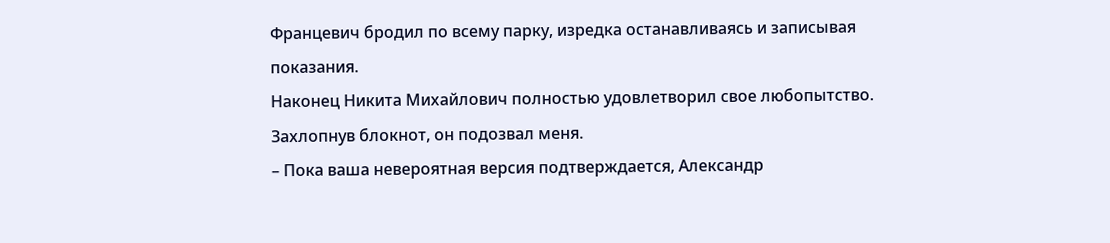Францевич бродил по всему парку, изредка останавливаясь и записывая показания.
Наконец Никита Михайлович полностью удовлетворил свое любопытство. Захлопнув блокнот, он подозвал меня.
– Пока ваша невероятная версия подтверждается, Александр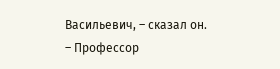Васильевич, – сказал он. – Профессор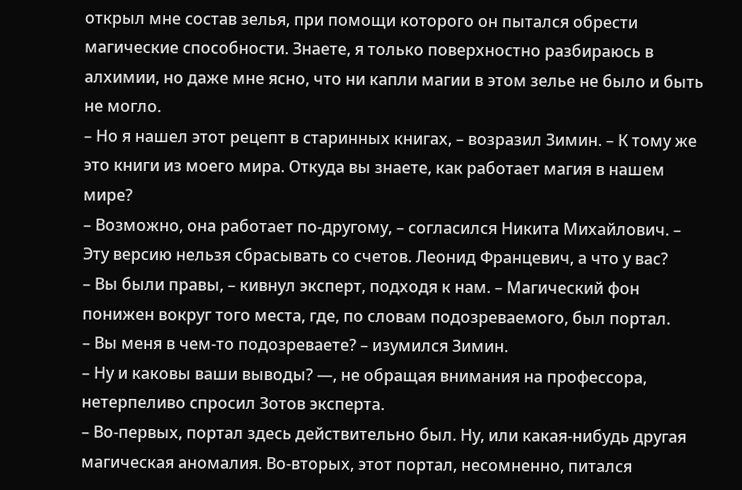открыл мне состав зелья, при помощи которого он пытался обрести магические способности. Знаете, я только поверхностно разбираюсь в алхимии, но даже мне ясно, что ни капли магии в этом зелье не было и быть не могло.
– Но я нашел этот рецепт в старинных книгах, – возразил Зимин. – К тому же это книги из моего мира. Откуда вы знаете, как работает магия в нашем мире?
– Возможно, она работает по-другому, – согласился Никита Михайлович. – Эту версию нельзя сбрасывать со счетов. Леонид Францевич, а что у вас?
– Вы были правы, – кивнул эксперт, подходя к нам. – Магический фон понижен вокруг того места, где, по словам подозреваемого, был портал.
– Вы меня в чем-то подозреваете? – изумился Зимин.
– Ну и каковы ваши выводы? —, не обращая внимания на профессора, нетерпеливо спросил Зотов эксперта.
– Во-первых, портал здесь действительно был. Ну, или какая-нибудь другая магическая аномалия. Во-вторых, этот портал, несомненно, питался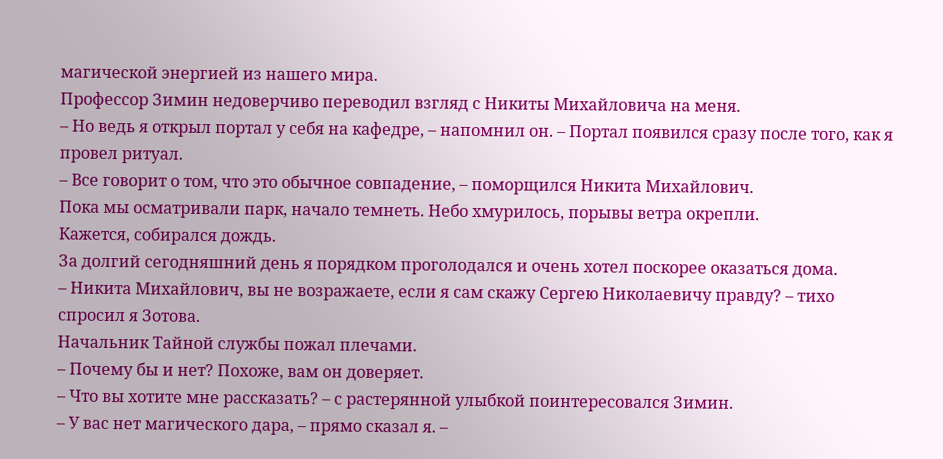магической энергией из нашего мира.
Профессор Зимин недоверчиво переводил взгляд с Никиты Михайловича на меня.
– Но ведь я открыл портал у себя на кафедре, – напомнил он. – Портал появился сразу после того, как я провел ритуал.
– Все говорит о том, что это обычное совпадение, – поморщился Никита Михайлович.
Пока мы осматривали парк, начало темнеть. Небо хмурилось, порывы ветра окрепли.
Кажется, собирался дождь.
За долгий сегодняшний день я порядком проголодался и очень хотел поскорее оказаться дома.
– Никита Михайлович, вы не возражаете, если я сам скажу Сергею Николаевичу правду? – тихо спросил я Зотова.
Начальник Тайной службы пожал плечами.
– Почему бы и нет? Похоже, вам он доверяет.
– Что вы хотите мне рассказать? – с растерянной улыбкой поинтересовался Зимин.
– У вас нет магического дара, – прямо сказал я. –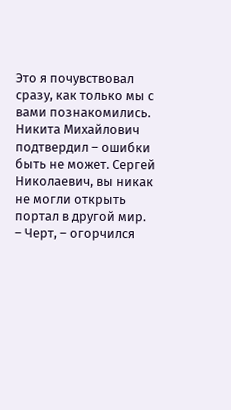Это я почувствовал сразу, как только мы с вами познакомились. Никита Михайлович подтвердил – ошибки быть не может. Сергей Николаевич, вы никак не могли открыть портал в другой мир.
– Черт, – огорчился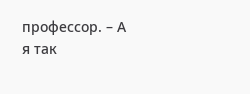профессор. – А я так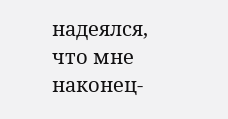надеялся, что мне наконец-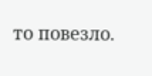то повезло.